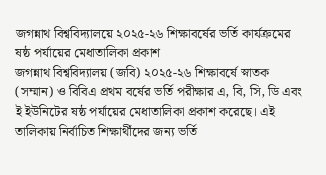জগন্নাথ বিশ্ববিদ্যালয়ে ২০২৫-২৬ শিক্ষাবর্ষের ভর্তি কার্যক্রমের ষষ্ঠ পর্যায়ের মেধাতালিকা প্রকাশ
জগন্নাথ বিশ্ববিদ্যালয় (জবি) ২০২৫-২৬ শিক্ষাবর্ষে স্নাতক (সম্মান) ও বিবিএ প্রথম বর্ষের ভর্তি পরীক্ষার এ, বি, সি, ডি এবং ই ইউনিটের ষষ্ঠ পর্যায়ের মেধাতালিকা প্রকাশ করেছে। এই তালিকায় নির্বাচিত শিক্ষার্থীদের জন্য ভর্তি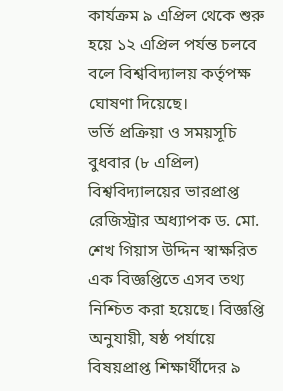কার্যক্রম ৯ এপ্রিল থেকে শুরু হয়ে ১২ এপ্রিল পর্যন্ত চলবে বলে বিশ্ববিদ্যালয় কর্তৃপক্ষ ঘোষণা দিয়েছে।
ভর্তি প্রক্রিয়া ও সময়সূচি
বুধবার (৮ এপ্রিল) বিশ্ববিদ্যালয়ের ভারপ্রাপ্ত রেজিস্ট্রার অধ্যাপক ড. মো. শেখ গিয়াস উদ্দিন স্বাক্ষরিত এক বিজ্ঞপ্তিতে এসব তথ্য নিশ্চিত করা হয়েছে। বিজ্ঞপ্তি অনুযায়ী, ষষ্ঠ পর্যায়ে বিষয়প্রাপ্ত শিক্ষার্থীদের ৯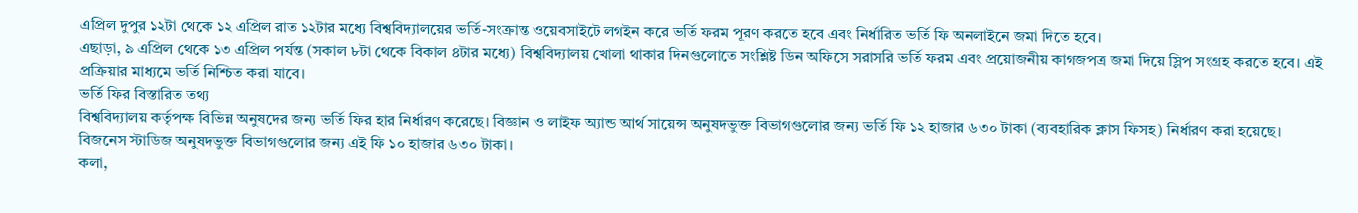এপ্রিল দুপুর ১২টা থেকে ১২ এপ্রিল রাত ১২টার মধ্যে বিশ্ববিদ্যালয়ের ভর্তি-সংক্রান্ত ওয়েবসাইটে লগইন করে ভর্তি ফরম পূরণ করতে হবে এবং নির্ধারিত ভর্তি ফি অনলাইনে জমা দিতে হবে।
এছাড়া, ৯ এপ্রিল থেকে ১৩ এপ্রিল পর্যন্ত (সকাল ৮টা থেকে বিকাল ৪টার মধ্যে) বিশ্ববিদ্যালয় খোলা থাকার দিনগুলোতে সংশ্লিষ্ট ডিন অফিসে সরাসরি ভর্তি ফরম এবং প্রয়োজনীয় কাগজপত্র জমা দিয়ে স্লিপ সংগ্রহ করতে হবে। এই প্রক্রিয়ার মাধ্যমে ভর্তি নিশ্চিত করা যাবে।
ভর্তি ফির বিস্তারিত তথ্য
বিশ্ববিদ্যালয় কর্তৃপক্ষ বিভিন্ন অনুষদের জন্য ভর্তি ফির হার নির্ধারণ করেছে। বিজ্ঞান ও লাইফ অ্যান্ড আর্থ সায়েন্স অনুষদভুক্ত বিভাগগুলোর জন্য ভর্তি ফি ১২ হাজার ৬৩০ টাকা (ব্যবহারিক ক্লাস ফিসহ) নির্ধারণ করা হয়েছে। বিজনেস স্টাডিজ অনুষদভুক্ত বিভাগগুলোর জন্য এই ফি ১০ হাজার ৬৩০ টাকা।
কলা,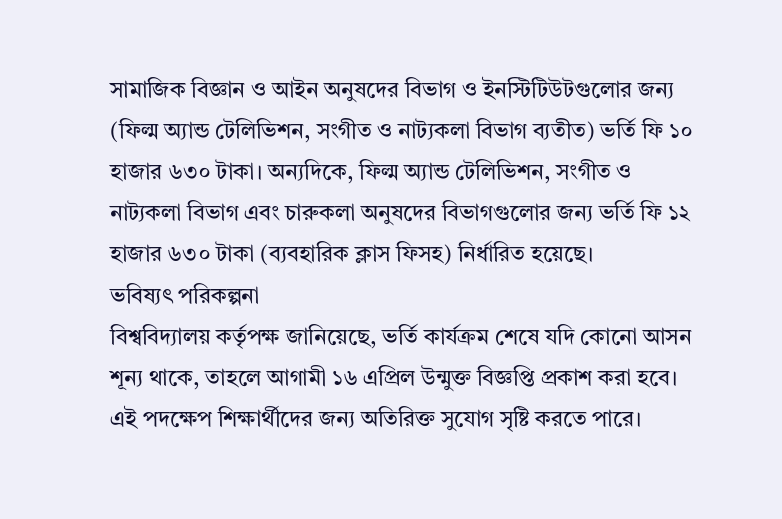সামাজিক বিজ্ঞান ও আইন অনুষদের বিভাগ ও ইনস্টিটিউটগুলোর জন্য (ফিল্ম অ্যান্ড টেলিভিশন, সংগীত ও নাট্যকলা বিভাগ ব্যতীত) ভর্তি ফি ১০ হাজার ৬৩০ টাকা। অন্যদিকে, ফিল্ম অ্যান্ড টেলিভিশন, সংগীত ও নাট্যকলা বিভাগ এবং চারুকলা অনুষদের বিভাগগুলোর জন্য ভর্তি ফি ১২ হাজার ৬৩০ টাকা (ব্যবহারিক ক্লাস ফিসহ) নির্ধারিত হয়েছে।
ভবিষ্যৎ পরিকল্পনা
বিশ্ববিদ্যালয় কর্তৃপক্ষ জানিয়েছে, ভর্তি কার্যক্রম শেষে যদি কোনো আসন শূন্য থাকে, তাহলে আগামী ১৬ এপ্রিল উন্মুক্ত বিজ্ঞপ্তি প্রকাশ করা হবে। এই পদক্ষেপ শিক্ষার্থীদের জন্য অতিরিক্ত সুযোগ সৃষ্টি করতে পারে।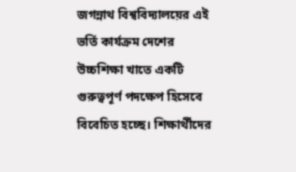জগন্নাথ বিশ্ববিদ্যালয়ের এই ভর্তি কার্যক্রম দেশের উচ্চশিক্ষা খাতে একটি গুরুত্বপূর্ণ পদক্ষেপ হিসেবে বিবেচিত হচ্ছে। শিক্ষার্থীদের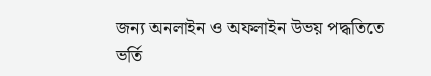জন্য অনলাইন ও অফলাইন উভয় পদ্ধতিতে ভর্তি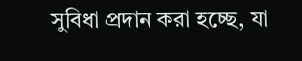সুবিধা প্রদান করা হচ্ছে, যা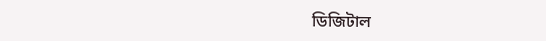ডিজিটাল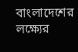বাংলাদেশের লক্ষ্যের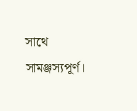সাথে সামঞ্জস্যপূর্ণ।